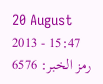20 August 2013 - 15:47
رمز الخبر: 6576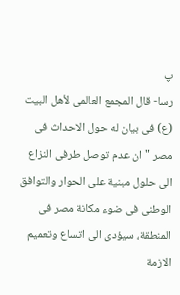پ
رسا- قال المجمع العالمی لأهل البیت (ع) فی بیان له حول الاحداث فی مصر "ان عدم توصل طرفی النزاع الى حلول مبنیة على الحوار والتوافق الوطنی فی ضوء مکانة مصر فی المنطقة، سیؤدی الى اتساع وتعمیم الازمة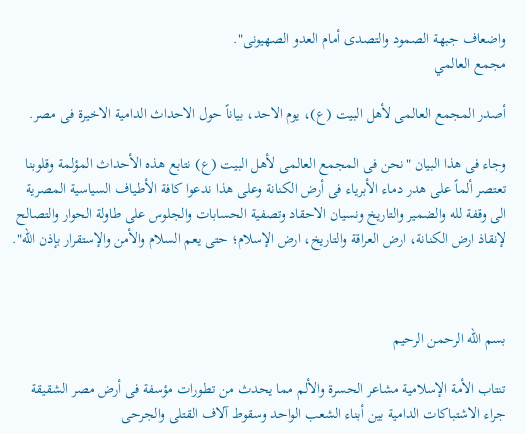واضعاف جبهة الصمود والتصدی أمام العدو الصهیونی".
مجمع العالمي

أصدر المجمع العالمی لأهل البیت (ع)، یوم الاحد، بیاناً حول الاحداث الدامیة الاخیرة فی مصر.

وجاء فی هذا البیان "نحن فی المجمع العالمی لأهل البیت (ع) نتابع هذه الأحداث المؤلمة وقلوبنا تعتصر ألماً على هدر دماء الأبریاء فی أرض الکنانة وعلى هذا ندعوا کافة الأطیاف السیاسیة المصریة الى وقفة لله والضمیر والتاریخ ونسیان الاحقاد وتصفیة الحسابات والجلوس على طاولة الحوار والتصالح لإنقاذ ارض الکنانة، ارض العراقة والتاریخ، ارض الإسلام؛ حتى یعم السلام والأمن والإستقرار بإذن الله".



بسم الله الرحمن الرحیم

تنتاب الأمة الإسلامیة مشاعر الحسرة والألم مما یحدث من تطورات مؤسفة فی أرض مصر الشقیقة جراء الاشتباکات الدامیة بین أبناء الشعب الواحد وسقوط آلاف القتلى والجرحى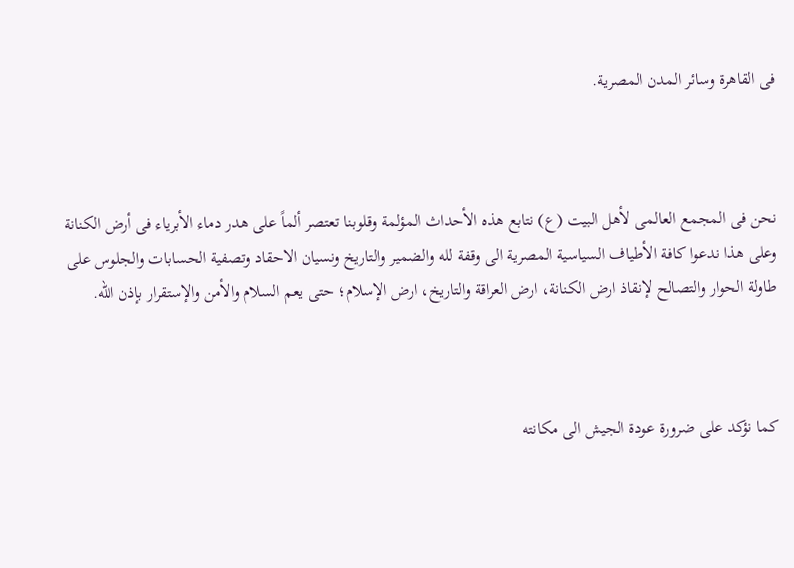فی القاهرة وسائر المدن المصریة.



نحن فی المجمع العالمی لأهل البیت (ع) نتابع هذه الأحداث المؤلمة وقلوبنا تعتصر ألماً على هدر دماء الأبریاء فی أرض الکنانة وعلى هذا ندعوا کافة الأطیاف السیاسیة المصریة الى وقفة لله والضمیر والتاریخ ونسیان الاحقاد وتصفیة الحسابات والجلوس على طاولة الحوار والتصالح لإنقاذ ارض الکنانة، ارض العراقة والتاریخ، ارض الإسلام؛ حتى یعم السلام والأمن والإستقرار بإذن الله.



کما نؤکد على ضرورة عودة الجیش الى مکانته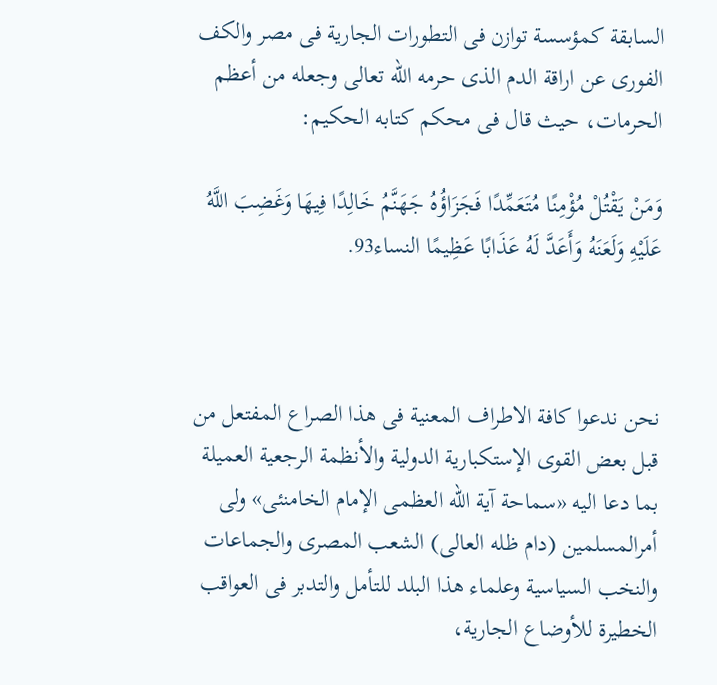السابقة کمؤسسة توازن فی التطورات الجاریة فی مصر والکف الفوری عن اراقة الدم الذی حرمه الله تعالى وجعله من أعظم الحرمات، حیث قال فی محکم کتابه الحکیم:

وَمَنْ یَقْتُلْ مُؤْمِنًا مُتَعَمِّدًا فَجَزَاؤُهُ جَهَنَّمُ خَالِدًا فِیهَا وَغَضِبَ اللَّهُ عَلَیْهِ وَلَعَنَهُ وَأَعَدَّ لَهُ عَذَابًا عَظِیمًا النساء93.



نحن ندعوا کافة الاطراف المعنیة فی هذا الصراع المفتعل من قبل بعض القوى الإستکباریة الدولیة والأنظمة الرجعیة العمیلة بما دعا الیه «سماحة آیة الله العظمى الإمام الخامنئی» ولی أمرالمسلمین (دام ظله العالی) الشعب المصری والجماعات والنخب السیاسیة وعلماء هذا البلد للتأمل والتدبر فی العواقب الخطیرة للأوضاع الجاریة،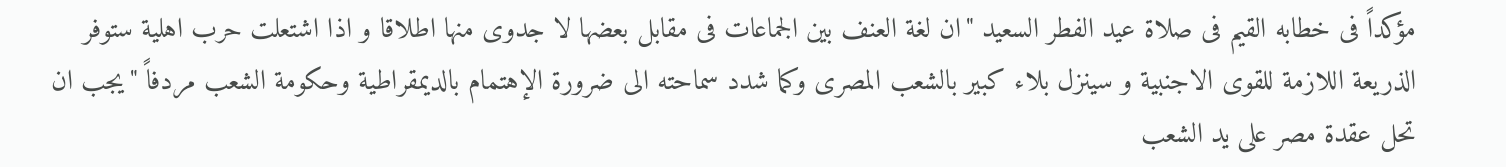مؤکداً فی خطابه القیم فی صلاة عید الفطر السعید "ان لغة العنف بین الجماعات فی مقابل بعضها لا جدوى منها اطلاقا و اذا اشتعلت حرب اهلیة ستوفر الذریعة اللازمة للقوى الاجنبیة و سینزل بلاء کبیر بالشعب المصری وکما شدد سماحته الى ضرورة‌ الإهتمام بالدیمقراطیة وحکومة الشعب مردفاً "یجب ان تحل عقدة ‌مصر على ید الشعب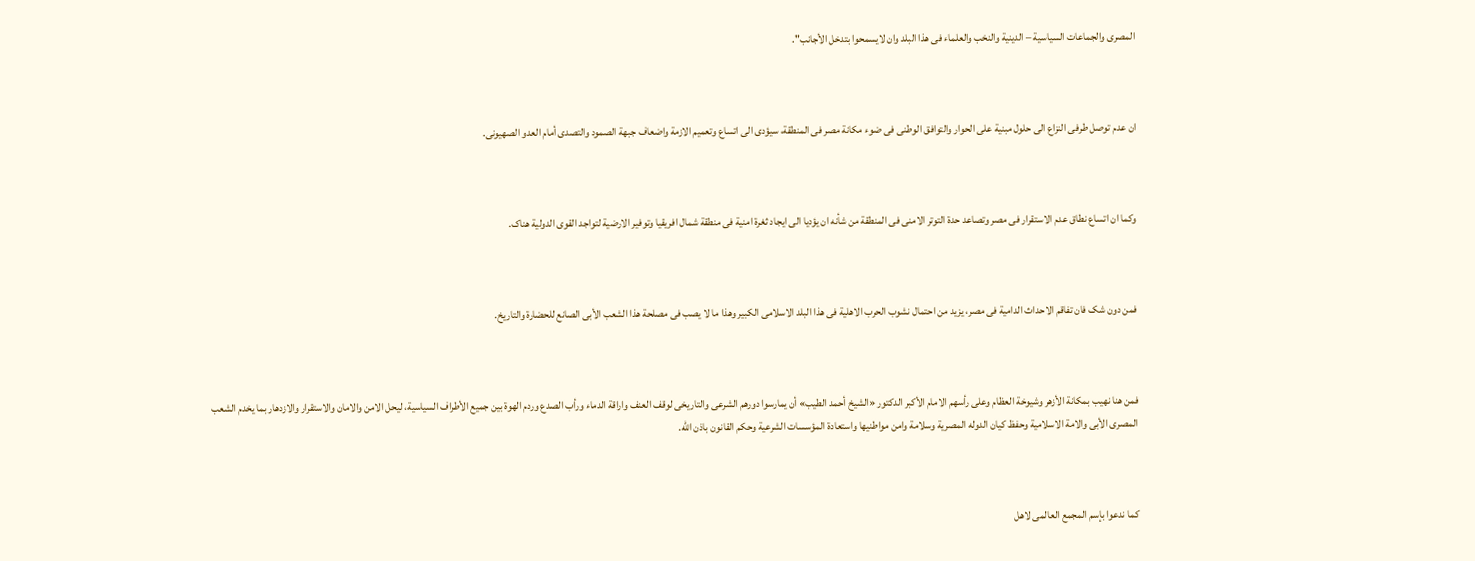المصری والجماعات السیاسیة – الدینیة والنخب والعلماء فی هذا البلد وان لایسمحوا بتدخل الأجانب".



ان عدم توصل طرفی النزاع الى حلول مبنیة على الحوار والتوافق الوطنی فی ضوء مکانة مصر فی المنطقة، سیؤدی الى اتساع وتعمیم الازمة واضعاف جبهة الصمود والتصدی أمام العدو الصهیونی.



وکما ان اتساع نطاق عدم الاستقرار فی مصر وتصاعد حدة التوتر الامنی فی المنطقة من شأنه ان یؤدیا الى ایجاد ثغرة امنیة فی منطقة شمال افریقیا وتوفیر الارضیة لتواجد القوى الدولیة هناک.



فمن دون شک فان تفاقم الاحداث الدامیة فی مصر، یزید من احتمال نشوب الحرب الاهلیة فی هذا البلد الاسلامی الکبیر وهذا ما لا یصب فی مصلحة هذا الشعب الأبی الصانع للحضارة والتاریخ.



فمن هنا نهیب بمکانة الأزهر وشیوخة العظام وعلى رأسهم الامام الأکبر الدکتور «الشیخ أحمد الطیب» أن یمارسوا دورهم الشرعی والتاریخی لوقف العنف واراقة الدماء ورأب الصدع وردم الهوة بین جمیع الأطراف السیاسیة، لیحل الامن والامان والاستقرار والازدهار بما یخدم الشعب المصری الأبی والامة الاسلامیة وحفظ کیان الدوله المصریة وسلامة وامن مواطنیها واستعادة المؤسسات الشرعیة وحکم القانون باذن الله.



کما ندعوا بإسم المجمع العالمی لاهل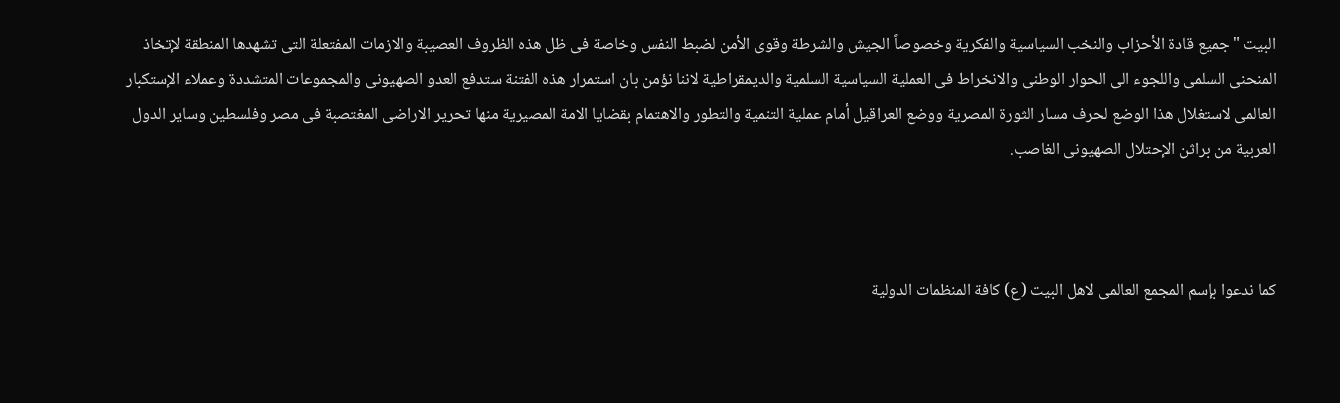البیت "جمیع قادة الأحزاب والنخب السیاسیة والفکریة وخصوصاً الجیش والشرطة وقوى الأمن لضبط النفس وخاصة فی ظل هذه الظروف العصیبة والازمات المفتعلة التی تشهدها المنطقة لإتخاذ المنحنی السلمی واللجوء الى الحوار الوطنی والانخراط فی العملیة السیاسیة السلمیة والدیمقراطیة لاننا نؤمن بان استمرار هذه الفتنة ستدفع العدو الصهیونی والمجموعات المتشددة وعملاء الإستکبار العالمی لاستغلال هذا الوضع لحرف مسار الثورة المصریة ووضع العراقیل أمام عملیة التنمیة والتطور والاهتمام بقضایا الامة المصیریة منها تحریر الاراضی المغتصبة فی مصر وفلسطین وسایر الدول العربیة من براثن الإحتلال الصهیونی الغاصب.



کما ندعوا بإسم المجمع العالمی لاهل البیت (ع) کافة المنظمات الدولیة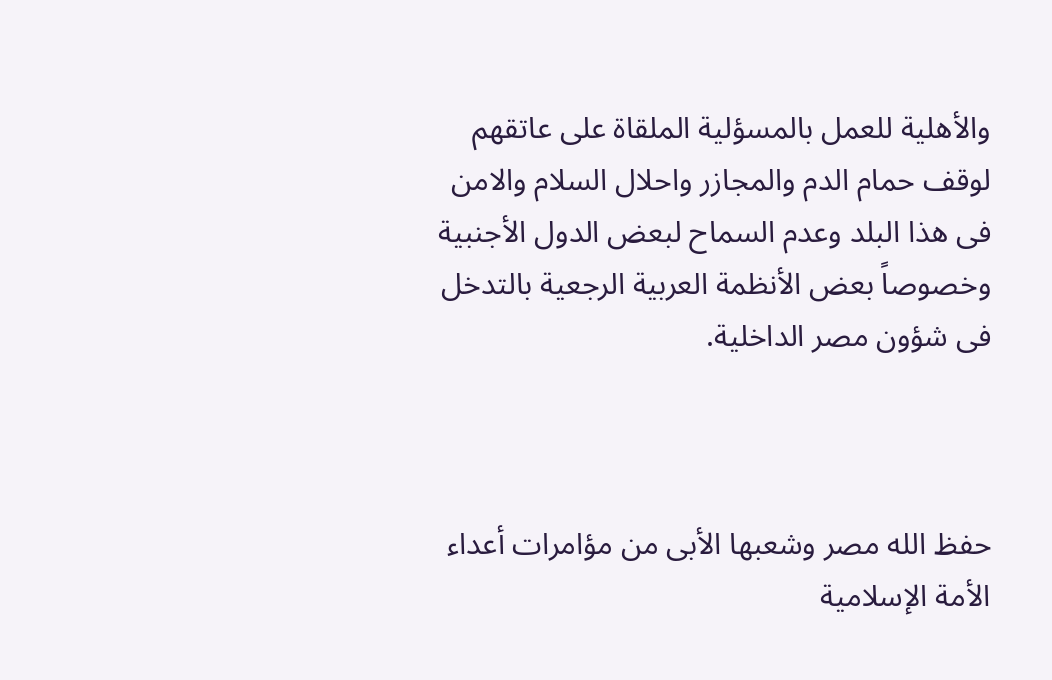والأهلیة للعمل بالمسؤلیة الملقاة على عاتقهم لوقف حمام الدم والمجازر واحلال السلام والامن فی هذا البلد وعدم السماح لبعض الدول الأجنبیة وخصوصاً بعض الأنظمة العربیة الرجعیة بالتدخل فی شؤون مصر الداخلیة.



حفظ الله مصر وشعبها الأبی من مؤامرات أعداء الأمة الإسلامیة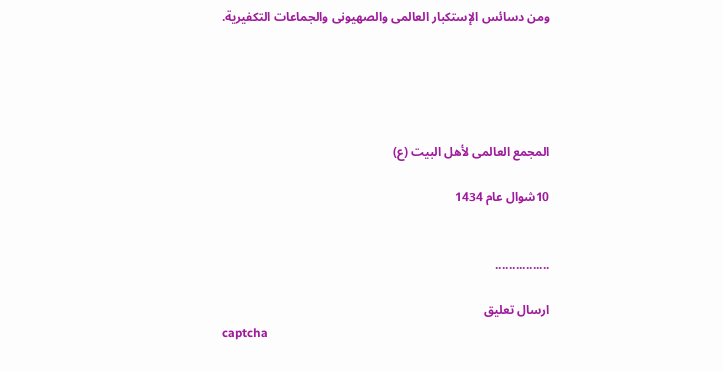ومن دسائس الإستکبار العالمی والصهیونی والجماعات التکفیریة.





المجمع العالمی لأهل البیت (ع)

10شوال عام 1434


................

ارسال تعليق
captcha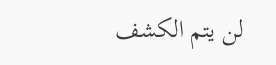لن يتم الكشف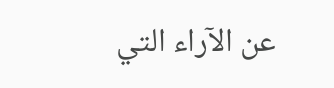عن الآراء التي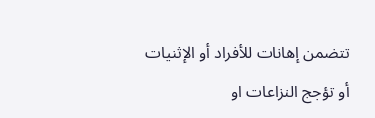تتضمن إهانات للأفراد أو الإثنيات أو تؤجج النزاعات او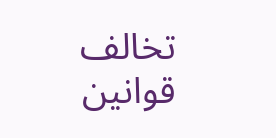تخالف قوانين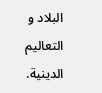البلاد و التعالیم الدينية.